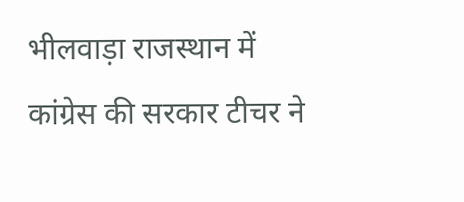भीलवाड़ा राजस्थान में कांग्रेस की सरकार टीचर ने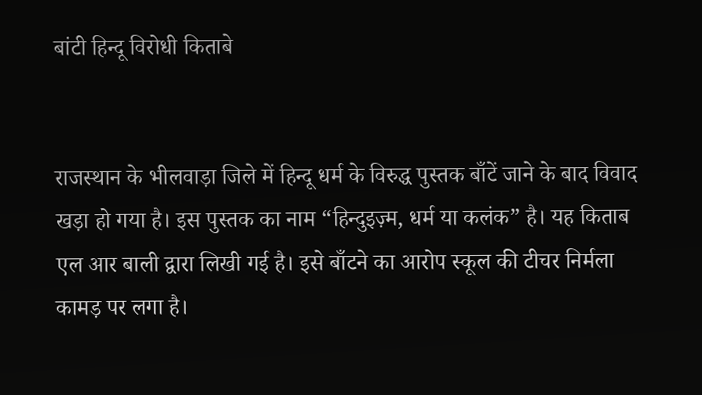बांटी हिन्दू विरोधी किताबे


राजस्थान के भीलवाड़ा जिले में हिन्दू धर्म के विरुद्ध पुस्तक बाँटें जाने के बाद विवाद खड़ा हो गया है। इस पुस्तक का नाम “हिन्दुइज़्म, धर्म या कलंक” है। यह किताब एल आर बाली द्वारा लिखी गई है। इसे बाँटने का आरोप स्कूल की टीचर निर्मला कामड़ पर लगा है।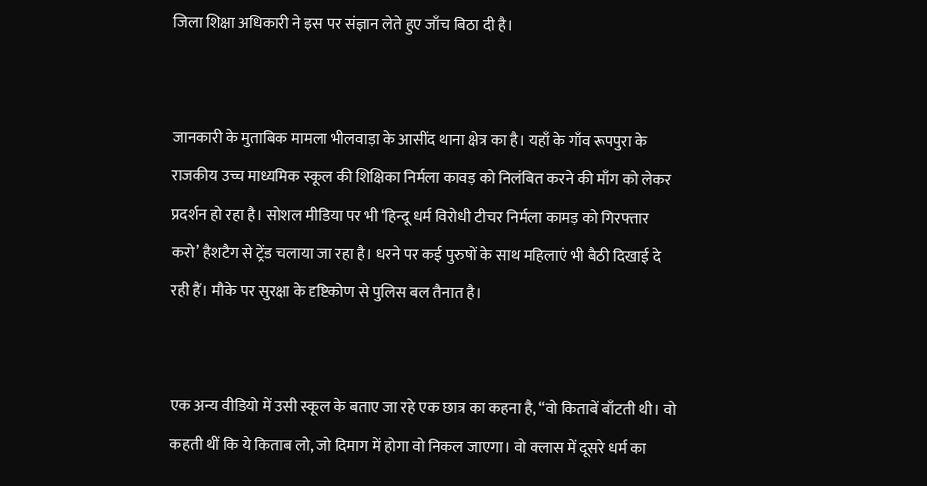जिला शिक्षा अधिकारी ने इस पर संज्ञान लेते हुए जाँच बिठा दी है।


जानकारी के मुताबिक मामला भीलवाड़ा के आसींद थाना क्षेत्र का है। यहाँ के गाँव रूपपुरा के राजकीय उच्च माध्यमिक स्कूल की शिक्षिका निर्मला कावड़ को निलंबित करने की माँग को लेकर प्रदर्शन हो रहा है। सोशल मीडिया पर भी ‘हिन्दू धर्म विरोधी टीचर निर्मला कामड़ को गिरफ्तार करो’ हैशटैग से ट्रेंड चलाया जा रहा है। धरने पर कई पुरुषों के साथ महिलाएं भी बैठी दिखाई दे रही हैं। मौके पर सुरक्षा के दृष्टिकोण से पुलिस बल तैनात है।


एक अन्य वीडियो में उसी स्कूल के बताए जा रहे एक छात्र का कहना है, “वो किताबें बाँटती थी। वो कहती थीं कि ये किताब लो, जो दिमाग में होगा वो निकल जाएगा। वो क्लास में दूसरे धर्म का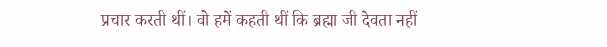प्रचार करती थीं। वो हमें कहती थीं कि ब्रह्मा जी देवता नहीं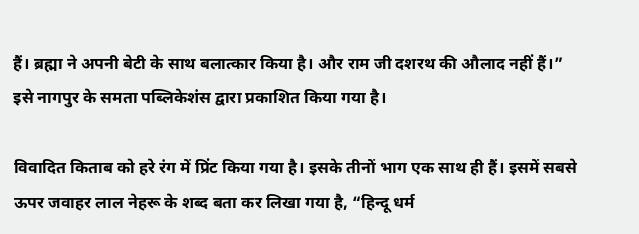हैं। ब्रह्मा ने अपनी बेटी के साथ बलात्कार किया है। और राम जी दशरथ की औलाद नहीं हैं।” इसे नागपुर के समता पब्लिकेशंस द्वारा प्रकाशित किया गया है।

विवादित किताब को हरे रंग में प्रिंट किया गया है। इसके तीनों भाग एक साथ ही हैं। इसमें सबसे ऊपर जवाहर लाल नेहरू के शब्द बता कर लिखा गया है, “हिन्दू धर्म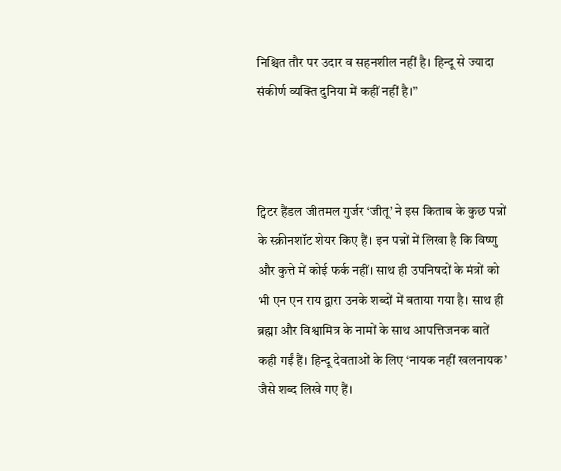निश्चित तौर पर उदार व सहनशील नहीं है। हिन्दू से ज्यादा संकीर्ण व्यक्ति दुनिया में कहीं नहीं है।”



ट्विटर हैंडल जीतमल गुर्जर ‘जीतू’ ने इस किताब के कुछ पन्नों के स्क्रीनशॉट शेयर किए हैं। इन पन्नों में लिखा है कि विष्णु और कुत्ते में कोई फर्क नहीं। साथ ही उपनिषदों के मंत्रों को भी एन एन राय द्वारा उनके शब्दों में बताया गया है। साथ ही ब्रह्मा और विश्वामित्र के नामों के साथ आपत्तिजनक बातें कही गईं हैं। हिन्दू देवताओं के लिए ‘नायक नहीं खलनायक’ जैसे शब्द लिखे गए हैं।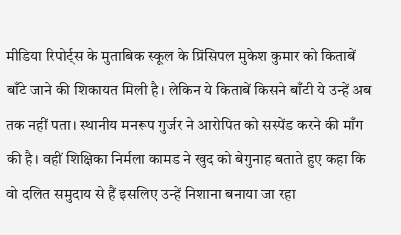मीडिया रिपोर्ट्स के मुताबिक स्कूल के प्रिंसिपल मुकेश कुमार को किताबें बाँटे जाने की शिकायत मिली है। लेकिन ये किताबें किसने बाँटी ये उन्हें अब तक नहीं पता। स्थानीय मनरूप गुर्जर ने आरोपित को सस्पेंड करने की माँग की है। वहीं शिक्षिका निर्मला कामड ने खुद को बेगुनाह बताते हुए कहा कि वो दलित समुदाय से हैं इसलिए उन्हें निशाना बनाया जा रहा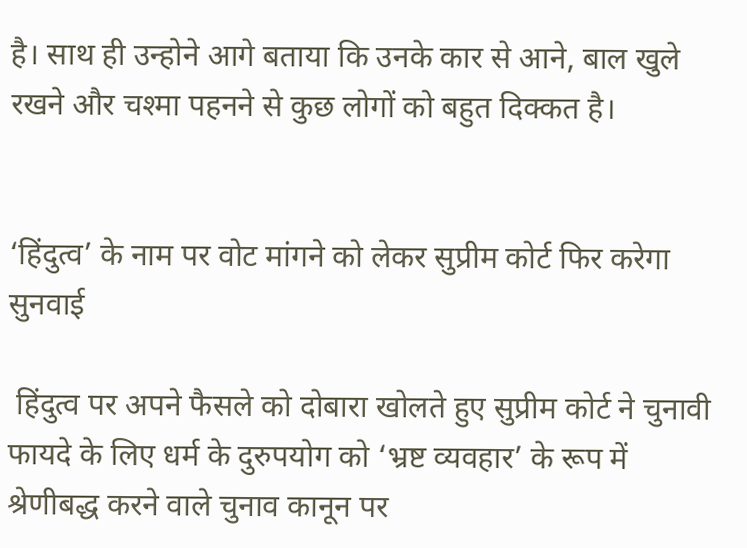है। साथ ही उन्होने आगे बताया कि उनके कार से आने, बाल खुले रखने और चश्मा पहनने से कुछ लोगों को बहुत दिक्कत है।


‘हिंदुत्व’ के नाम पर वोट मांगने को लेकर सुप्रीम कोर्ट फिर करेगा सुनवाई

 हिंदुत्व पर अपने फैसले को दोबारा खोलते हुए सुप्रीम कोर्ट ने चुनावी फायदे के लिए धर्म के दुरुपयोग को ‘भ्रष्ट व्यवहार’ के रूप में श्रेणीबद्ध करने वाले चुनाव कानून पर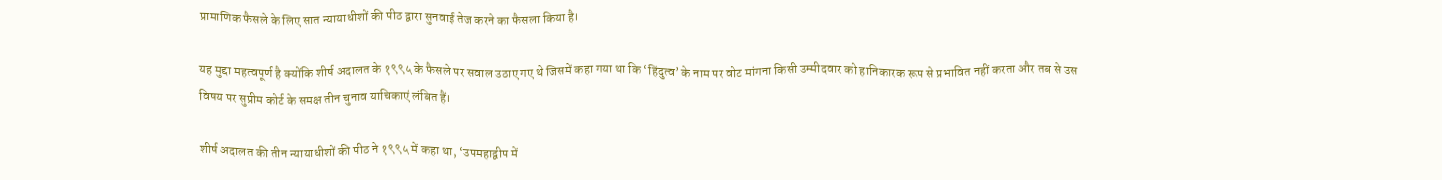प्रामाणिक फैसले के लिए सात न्यायाधीशों की पीठ द्वारा सुनवाई तेज करने का फैसला किया है।

यह मुद्दा महत्वपूर्ण है क्योंकि शीर्ष अदालत के १९९५ के फैसले पर सवाल उठाए गए थे जिसमें कहा गया था कि ‘हिंदुत्व’ के नाम पर वोट मांगना किसी उम्मीदवार को हानिकारक रूप से प्रभावित नहीं करता और तब से उस विषय पर सुप्रीम कोर्ट के समक्ष तीन चुनाव याचिकाएं लंबित हैं।

शीर्ष अदालत की तीन न्यायाधीशों की पीठ ने १९९५ में कहा था, ‘उपमहाद्वीप में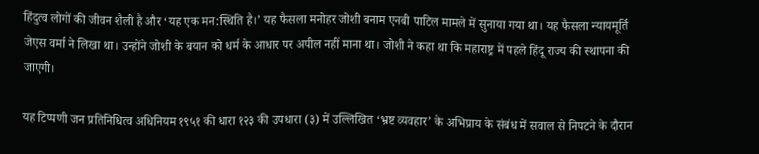हिंदुत्व लोगों की जीवन शैली है और ‘यह एक मन:स्थिति है।’ यह फैसला मनोहर जोशी बनाम एनबी पाटिल मामले में सुनाया गया था। यह फैसला न्यायमूर्ति जेएस वर्मा ने लिखा था। उन्होंने जोशी के बयान को धर्म के आधार पर अपील नहीं माना था। जोशी ने कहा था कि महाराष्ट्र में पहले हिंदू राज्य की स्थापना की जाएगी।

यह टिप्पणी जन प्रतिनिधित्व अधिनियम १९५१ की धारा १२३ की उपधारा (३) में उल्लिखित ‘भ्रष्ट व्यवहार’ के अभिप्राय के संबंध में सवाल से निपटने के दौरान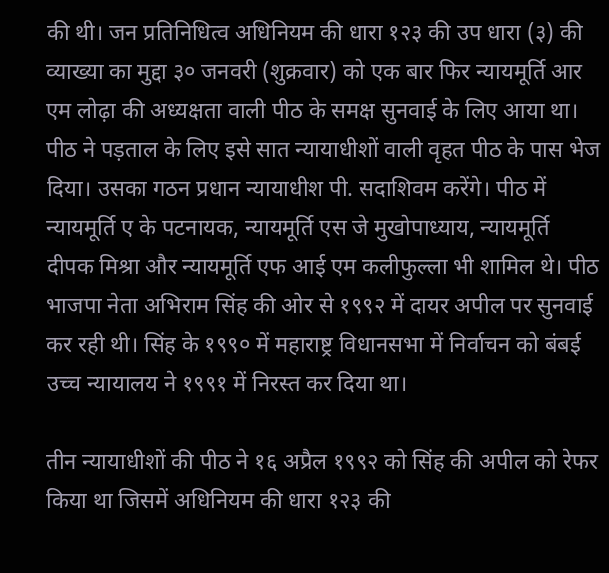की थी। जन प्रतिनिधित्व अधिनियम की धारा १२३ की उप धारा (३) की व्याख्या का मुद्दा ३० जनवरी (शुक्रवार) को एक बार फिर न्यायमूर्ति आर एम लोढ़ा की अध्यक्षता वाली पीठ के समक्ष सुनवाई के लिए आया था। पीठ ने पड़ताल के लिए इसे सात न्यायाधीशों वाली वृहत पीठ के पास भेज दिया। उसका गठन प्रधान न्यायाधीश पी. सदाशिवम करेंगे। पीठ में न्यायमूर्ति ए के पटनायक, न्यायमूर्ति एस जे मुखोपाध्याय, न्यायमूर्ति दीपक मिश्रा और न्यायमूर्ति एफ आई एम कलीफुल्ला भी शामिल थे। पीठ भाजपा नेता अभिराम सिंह की ओर से १९९२ में दायर अपील पर सुनवाई कर रही थी। सिंह के १९९० में महाराष्ट्र विधानसभा में निर्वाचन को बंबई उच्च न्यायालय ने १९९१ में निरस्त कर दिया था।

तीन न्यायाधीशों की पीठ ने १६ अप्रैल १९९२ को सिंह की अपील को रेफर किया था जिसमें अधिनियम की धारा १२३ की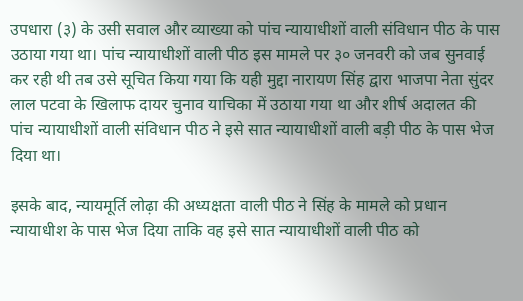उपधारा (३) के उसी सवाल और व्याख्या को पांच न्यायाधीशों वाली संविधान पीठ के पास उठाया गया था। पांच न्यायाधीशों वाली पीठ इस मामले पर ३० जनवरी को जब सुनवाई कर रही थी तब उसे सूचित किया गया कि यही मुद्दा नारायण सिंह द्वारा भाजपा नेता सुंदर लाल पटवा के खिलाफ दायर चुनाव याचिका में उठाया गया था और शीर्ष अदालत की पांच न्यायाधीशों वाली संविधान पीठ ने इसे सात न्यायाधीशों वाली बड़ी पीठ के पास भेज दिया था।

इसके बाद, न्यायमूर्ति लोढ़ा की अध्यक्षता वाली पीठ ने सिंह के मामले को प्रधान न्यायाधीश के पास भेज दिया ताकि वह इसे सात न्यायाधीशों वाली पीठ को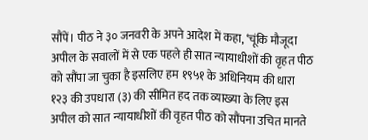सौंपें। पीठ ने ३० जनवरी के अपने आदेश में कहा, ‘चूंकि मौजूदा अपील के सवालों में से एक पहले ही सात न्यायाधीशों की वृहत पीठ को सौंपा जा चुका है इसलिए हम १९५१ के अधिनियम की धारा १२३ की उपधारा (३) की सीमित हद तक व्याख्या के लिए इस अपील को सात न्यायाधीशों की वृहत पीठ को सौंपना उचित मानते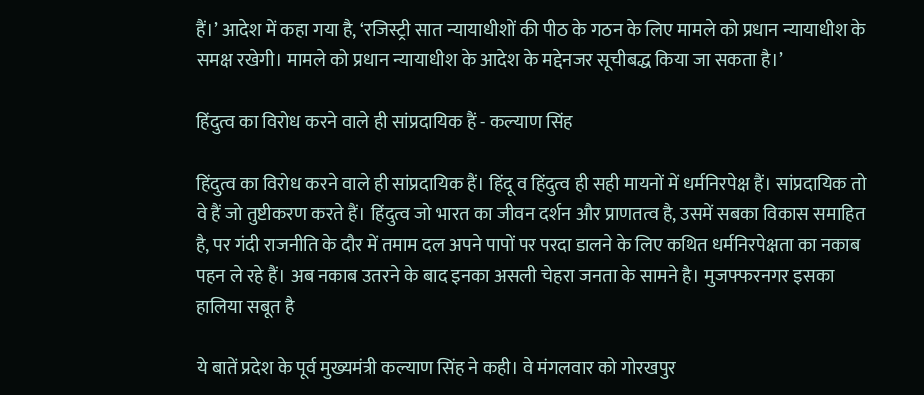हैं।’ आदेश में कहा गया है, ‘रजिस्ट्री सात न्यायाधीशों की पीठ के गठन के लिए मामले को प्रधान न्यायाधीश के समक्ष रखेगी। मामले को प्रधान न्यायाधीश के आदेश के मद्देनजर सूचीबद्ध किया जा सकता है।’

हिंदुत्व का विरोध करने वाले ही सांप्रदायिक हैं - कल्याण सिंह

हिंदुत्व का विरोध करने वाले ही सांप्रदायिक हैं। हिंदू व हिंदुत्व ही सही मायनों में धर्मनिरपेक्ष हैं। सांप्रदायिक तो वे हैं जो तुष्टीकरण करते हैं। हिंदुत्व जो भारत का जीवन दर्शन और प्राणतत्व है, उसमें सबका विकास समाहित है, पर गंदी राजनीति के दौर में तमाम दल अपने पापों पर परदा डालने के लिए कथित धर्मनिरपेक्षता का नकाब पहन ले रहे हैं। अब नकाब उतरने के बाद इनका असली चेहरा जनता के सामने है। मुजफ्फरनगर इसका हालिया सबूत है

ये बातें प्रदेश के पूर्व मुख्यमंत्री कल्याण सिंह ने कही। वे मंगलवार को गोरखपुर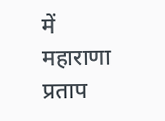में महाराणा प्रताप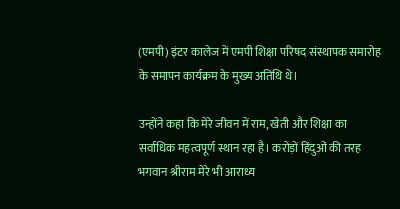(एमपी) इंटर कालेज में एमपी शिक्षा परिषद संस्थापक समारोह के समापन कार्यक्रम के मुख्य अतिथि थे।

उन्होंने कहा कि मेरे जीवन में राम, खेती और शिक्षा का सर्वाधिक महत्वपूर्ण स्थान रहा है। करोड़ों हिंदुओं की तरह भगवान श्रीराम मेरे भी आराध्य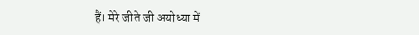हैं। मेरे जीते जी अयोध्या में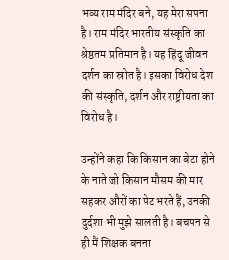भव्य राम मंदिर बने, यह मेरा सपना है। राम मंदिर भारतीय संस्कृति का श्रेष्ठतम प्रतिमान है। यह हिंदू जीवन दर्शन का स्रोत है। इसका विरोध देश की संस्कृति, दर्शन और राष्ट्रीयता का विरोध है।

उन्होंने कहा कि किसान का बेटा होने के नाते जो किसान मौसम की मार सहकर औरों का पेट भरते हैं, उनकी दुर्दशा भी मुझे सालती है। बचपन से ही मैं शिक्षक बनना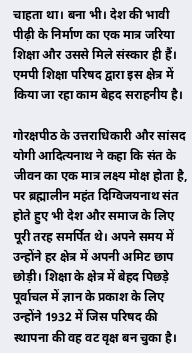चाहता था। बना भी। देश की भावी पीढ़ी के निर्माण का एक मात्र जरिया शिक्षा और उससे मिले संस्कार ही हैं। एमपी शिक्षा परिषद द्वारा इस क्षेत्र में किया जा रहा काम बेहद सराहनीय है।

गोरक्षपीठ के उत्तराधिकारी और सांसद योगी आदित्यनाथ ने कहा कि संत के जीवन का एक मात्र लक्ष्य मोक्ष होता है, पर ब्रह्मालीन महंत दिग्विजयनाथ संत होते हुए भी देश और समाज के लिए पूरी तरह समर्पित थे। अपने समय में उन्होंने हर क्षेत्र में अपनी अमिट छाप छोड़ी। शिक्षा के क्षेत्र में बेहद पिछड़े पूर्वाचल में ज्ञान के प्रकाश के लिए उन्होंने 1932 में जिस परिषद की स्थापना की वह वट वृक्ष बन चुका है।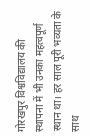गोरखपुर विश्वविद्यालय की स्थापना में भी उनका महत्वपूर्ण स्थान था। हर साल पूरी भव्यता के साथ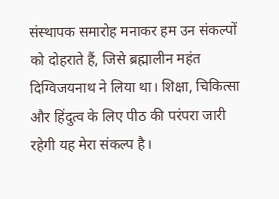संस्थापक समारोह मनाकर हम उन संकल्पों को दोहराते हैं, जिसे ब्रह्मालीन महंत दिग्विजयनाथ ने लिया था। शिक्षा, चिकित्सा और हिंदुत्व के लिए पीठ की परंपरा जारी रहेगी यह मेरा संकल्प है।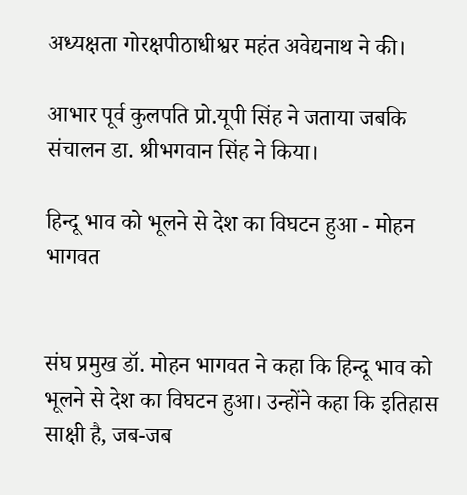अध्यक्षता गोरक्षपीठाधीश्वर महंत अवेद्यनाथ ने की।

आभार पूर्व कुलपति प्रो.यूपी सिंह ने जताया जबकि संचालन डा. श्रीभगवान सिंह ने किया।

हिन्दू भाव को भूलने से देश का विघटन हुआ - मोहन भागवत


संघ प्रमुख डॉ. मोहन भागवत ने कहा कि ‍हिन्दू भाव को भूलने से देश का विघटन हुआ। उन्होंने कहा कि इतिहास साक्षी है, जब-जब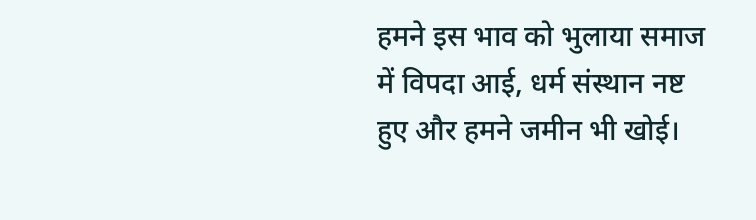हमने इस भाव को भुलाया समाज में विपदा आई, धर्म संस्थान नष्ट हुए और हमने जमीन भी खोई।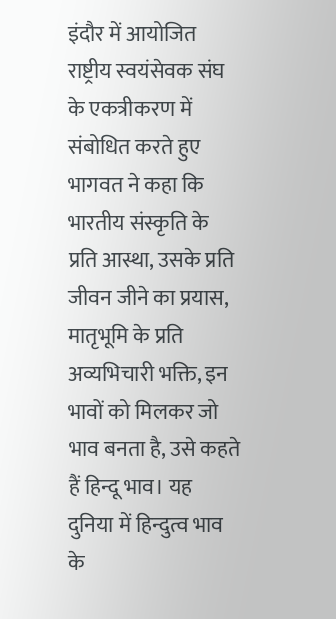इंदौर में आयोजित राष्ट्रीय स्वयंसेवक संघ के एकत्रीकरण में संबोधित करते हुए भागवत ने कहा कि भारतीय संस्कृति के प्रति आस्था, उसके प्रति जीवन ‍जीने का प्रयास, मातृभूमि के प्रति अव्यभिचारी भक्ति, इन भावों को मिलकर जो भाव बनता है, उसे कहते हैं हिन्दू भाव। यह दुनिया में हिन्दुत्व भाव के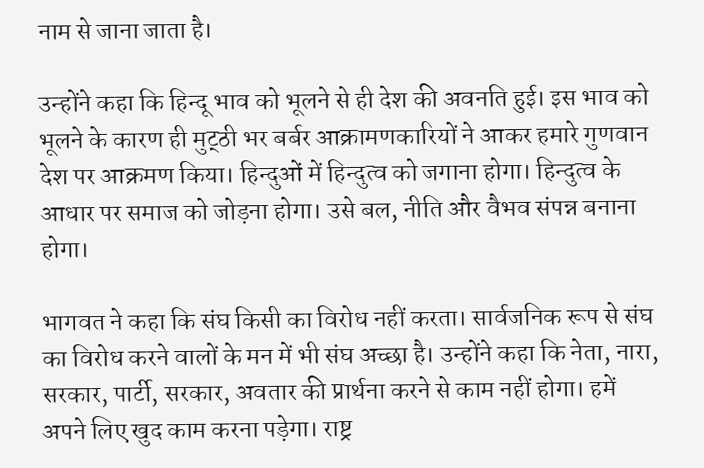नाम से जाना जाता है।

उन्होंने कहा कि हिन्दू भाव को भूलने से ही देश की अवनति हुई। इस भाव को भूलने के ‍कारण ही मुट्‍ठी भर बर्बर आक्रामणकारियों ने आकर हमारे गुणवान देश पर आक्रमण किया। हिन्दुओं में हिन्दुत्व को जगाना होगा। हिन्दुत्व के आधार पर समाज को जोड़ना होगा। उसे बल, नीति और वैभव संपन्न बनाना होगा।

भागवत ने कहा कि संघ किसी का विरोध नहीं करता। सार्वजनिक रूप से संघ का विरोध करने वालों के मन में भी संघ अच्छा है। उन्होंने कहा कि नेता, नारा, सरकार, पार्टी, सरकार, अवतार की प्रार्थना करने से काम नहीं होगा। हमें अपने लिए खुद काम करना पड़ेगा। राष्ट्र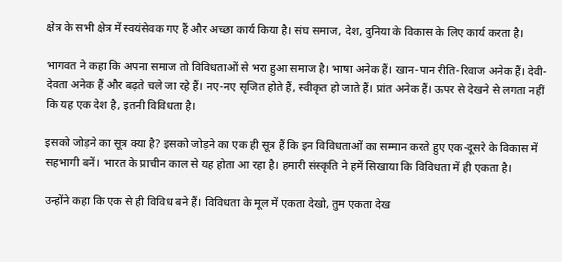क्षेत्र के सभी क्षेत्र में स्वयंसेवक गए हैं और अच्छा कार्य किया है। संघ समाज, देश, दुनिया के विकास के लिए कार्य करता है।

भागवत ने कहा कि अपना समाज तो विविधताओं से भरा हुआ समाज है। भाषा अनेक हैं। खान-पान रीति-रिवाज अनेक हैं। देवी-देवता अनेक हैं और बढ़ते चले जा रहे हैं। नए-नए सृजित होते हैं, स्वीकृत हो जाते हैं। प्रांत अनेक हैं। ऊपर से देखने से लगता नहीं कि यह एक देश है, इतनी विवि‍धता है।

इसको जोड़ने का सूत्र क्या है? इसको जोड़ने का एक ही सूत्र हैं कि इन विविधताओं का सम्मान करते हुए एक-दूसरे के विकास में सहभागी बनें। भारत के प्राचीन काल से यह होता आ रहा है। हमारी संस्कृति ने हमें सिखाया कि विविधता में ही एकता है।

उन्होंने कहा कि एक से ही विविध बने हैं। विविधता के मूल में एकता देखो, तुम एकता देख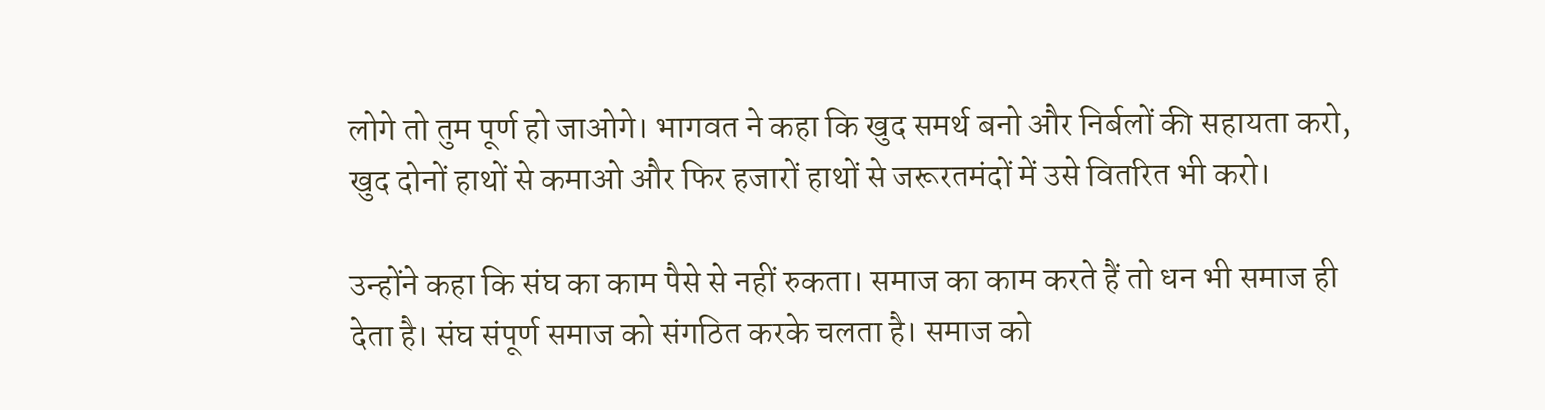लोगे तो तुम पूर्ण हो जाओगे। भागवत ने कहा कि खुद समर्थ बनो और निर्बलों की सहायता करो, खुद दोनों हाथों से कमाओ और फिर हजारों हाथों से जरूरतमंदों में उसे वितरित भी करो।

उन्होंने कहा कि संघ का काम पैसे से नहीं रुकता। समाज का काम करते हैं तो धन भी समाज ही देता है। संघ संपूर्ण समाज को संगठित करके चलता है। समाज को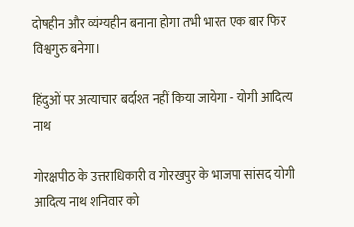दोषहीन और व्यंग्यहीन बनाना होगा तभी भारत एक बार फिर विश्वगुरु बनेगा।

हिंदुओं पर अत्याचार बर्दाश्त नहीं किया जायेगा - योगी आदित्य नाथ

गोरक्षपीठ के उत्तराधिकारी व गोरखपुर के भाजपा सांसद योगी आदित्य नाथ शनिवार को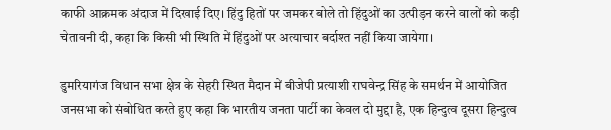काफी आक्रमक अंदाज में दिखाई दिए। हिंदु हितों पर जमकर बोले तो हिंदुओं का उत्पीड़न करने वालों को कड़ी चेतावनी दी, कहा कि किसी भी स्थिति में हिंदुओं पर अत्याचार बर्दाश्त नहीं किया जायेगा।

डुमरियागंज विधान सभा क्षेत्र के सेहरी स्थित मैदान में बीजेपी प्रत्याशी राघवेन्द्र सिंह के समर्थन में आयोजित जनसभा को संबोधित करते हुए कहा कि भारतीय जनता पार्टी का केवल दो मुद्दा है, एक हिन्दुत्व दूसरा हिन्दुत्व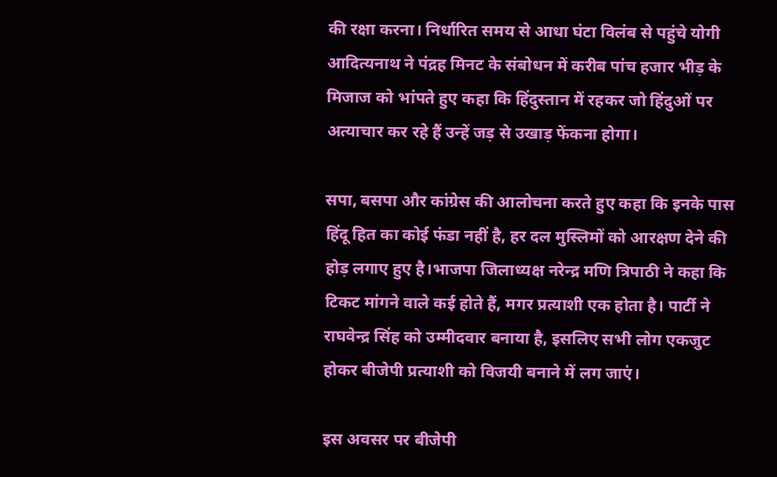की रक्षा करना। निर्धारित समय से आधा घंटा विलंब से पहुंचे योगी आदित्यनाथ ने पंद्रह मिनट के संबोधन में करीब पांच हजार भीड़ के मिजाज को भांपते हुए कहा कि हिंदुस्तान में रहकर जो हिंदुओं पर अत्याचार कर रहे हैं उन्हें जड़ से उखाड़ फेंकना होगा।

सपा, बसपा और कांग्रेस की आलोचना करते हुए कहा कि इनके पास हिंदू हित का कोई फंडा नहीं है, हर दल मुस्लिमों को आरक्षण देने की होड़ लगाए हुए है।भाजपा जिलाध्यक्ष नरेन्द्र मणि त्रिपाठी ने कहा कि टिकट मांगने वाले कई होते हैं, मगर प्रत्याशी एक होता है। पार्टी ने राघवेन्द्र सिंह को उम्मीदवार बनाया है, इसलिए सभी लोग एकजुट होकर बीजेपी प्रत्याशी को विजयी बनाने में लग जाएं।

इस अवसर पर बीजेपी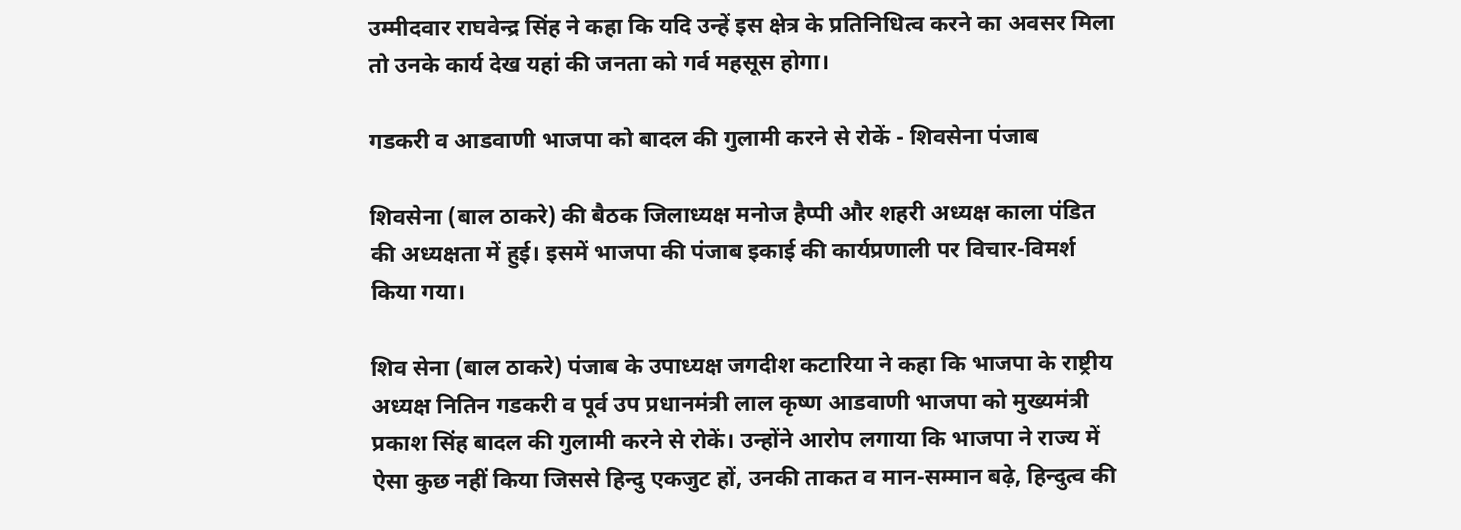उम्मीदवार राघवेन्द्र सिंह ने कहा कि यदि उन्हें इस क्षेत्र के प्रतिनिधित्व करने का अवसर मिला तो उनके कार्य देख यहां की जनता को गर्व महसूस होगा।

गडकरी व आडवाणी भाजपा को बादल की गुलामी करने से रोकें - शिवसेना पंजाब

शिवसेना (बाल ठाकरे) की बैठक जिलाध्यक्ष मनोज हैप्पी और शहरी अध्यक्ष काला पंडित की अध्यक्षता में हुई। इसमें भाजपा की पंजाब इकाई की कार्यप्रणाली पर विचार-विमर्श किया गया।

शिव सेना (बाल ठाकरे) पंजाब के उपाध्यक्ष जगदीश कटारिया ने कहा कि भाजपा के राष्ट्रीय अध्यक्ष नितिन गडकरी व पूर्व उप प्रधानमंत्री लाल कृष्ण आडवाणी भाजपा को मुख्यमंत्री प्रकाश सिंह बादल की गुलामी करने से रोकें। उन्होंने आरोप लगाया कि भाजपा ने राज्य में ऐसा कुछ नहीं किया जिससे हिन्दु एकजुट हों, उनकी ताकत व मान-सम्मान बढ़े, हिन्दुत्व की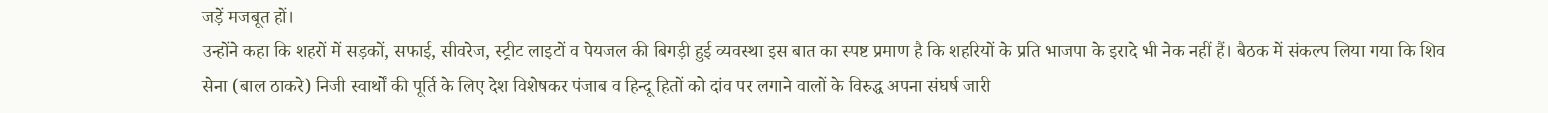जड़ें मजबूत हों।
उन्होंने कहा कि शहरों में सड़कों, सफाई, सीवरेज, स्ट्रीट लाइटों व पेयजल की बिगड़ी हुई व्यवस्था इस बात का स्पष्ट प्रमाण है कि शहरियों के प्रति भाजपा के इरादे भी नेक नहीं हैं। बैठक में संकल्प लिया गया कि शिव सेना (बाल ठाकरे) निजी स्वार्थों की पूर्ति के लिए देश विशेषकर पंजाब व हिन्दू हितों को दांव पर लगाने वालों के विरुद्ध अपना संघर्ष जारी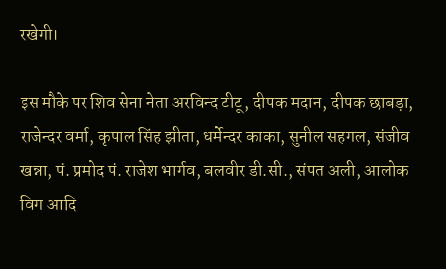रखेगी।

इस मौके पर शिव सेना नेता अरविन्द टीटू, दीपक मदान, दीपक छाबड़ा, राजेन्दर वर्मा, कृपाल सिंह झीता, धर्मेन्दर काका, सुनील सहगल, संजीव खन्ना, पं. प्रमोद पं. राजेश भार्गव, बलवीर डी.सी., संपत अली, आलोक विग आदि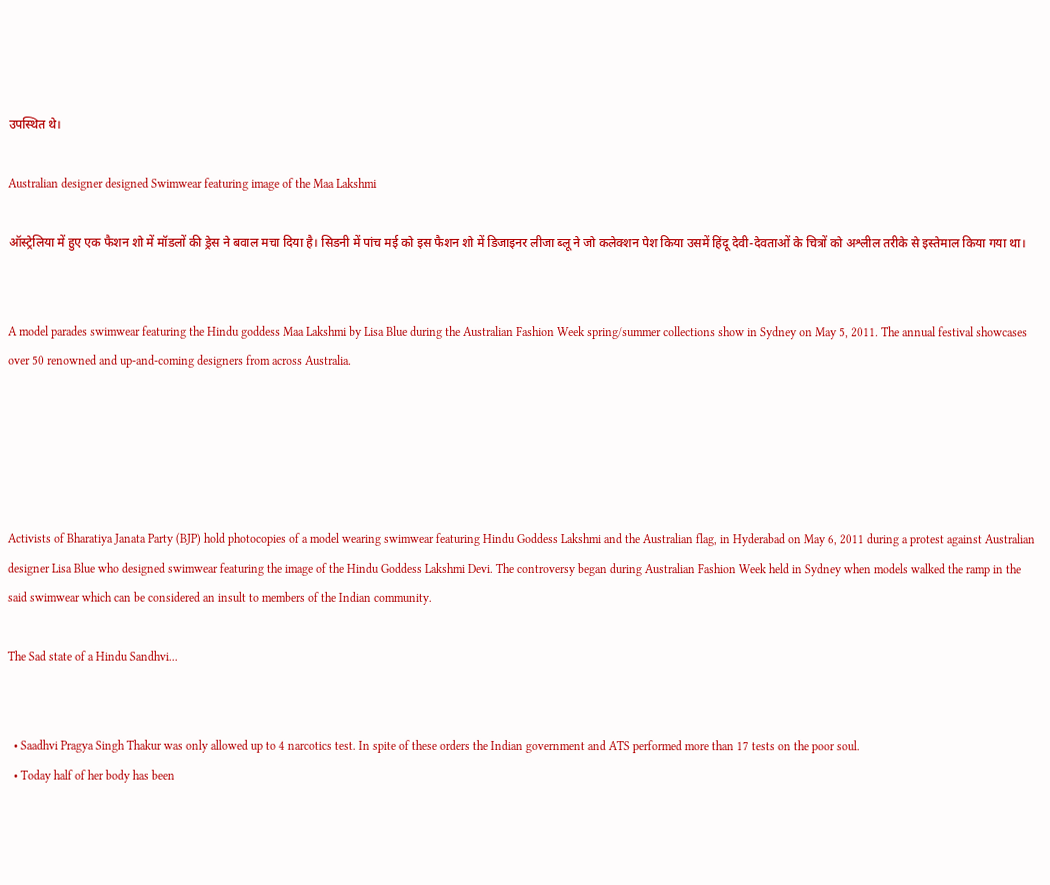उपस्थित थे।

Australian designer designed Swimwear featuring image of the Maa Lakshmi

ऑस्ट्रेलिया में हुए एक फैशन शो में मॉडलों की ड्रेस ने बवाल मचा दिया है। सिडनी में पांच मई को इस फैशन शो में डिजाइनर लीजा ब्लू ने जो कलेक्शन पेश किया उसमें हिंदू देवी-देवताओं के चित्रों को अश्लील तरीके से इस्तेमाल किया गया था।


A model parades swimwear featuring the Hindu goddess Maa Lakshmi by Lisa Blue during the Australian Fashion Week spring/summer collections show in Sydney on May 5, 2011. The annual festival showcases over 50 renowned and up-and-coming designers from across Australia.





Activists of Bharatiya Janata Party (BJP) hold photocopies of a model wearing swimwear featuring Hindu Goddess Lakshmi and the Australian flag, in Hyderabad on May 6, 2011 during a protest against Australian designer Lisa Blue who designed swimwear featuring the image of the Hindu Goddess Lakshmi Devi. The controversy began during Australian Fashion Week held in Sydney when models walked the ramp in the said swimwear which can be considered an insult to members of the Indian community.

The Sad state of a Hindu Sandhvi...


  • Saadhvi Pragya Singh Thakur was only allowed up to 4 narcotics test. In spite of these orders the Indian government and ATS performed more than 17 tests on the poor soul.
  • Today half of her body has been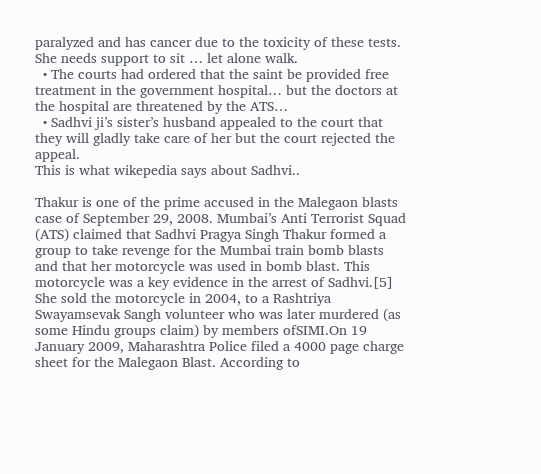paralyzed and has cancer due to the toxicity of these tests. She needs support to sit … let alone walk.
  • The courts had ordered that the saint be provided free treatment in the government hospital… but the doctors at the hospital are threatened by the ATS…
  • Sadhvi ji’s sister’s husband appealed to the court that they will gladly take care of her but the court rejected the appeal.
This is what wikepedia says about Sadhvi..

Thakur is one of the prime accused in the Malegaon blasts case of September 29, 2008. Mumbai’s Anti Terrorist Squad (ATS) claimed that Sadhvi Pragya Singh Thakur formed a group to take revenge for the Mumbai train bomb blasts and that her motorcycle was used in bomb blast. This motorcycle was a key evidence in the arrest of Sadhvi.[5] She sold the motorcycle in 2004, to a Rashtriya Swayamsevak Sangh volunteer who was later murdered (as some Hindu groups claim) by members ofSIMI.On 19 January 2009, Maharashtra Police filed a 4000 page charge sheet for the Malegaon Blast. According to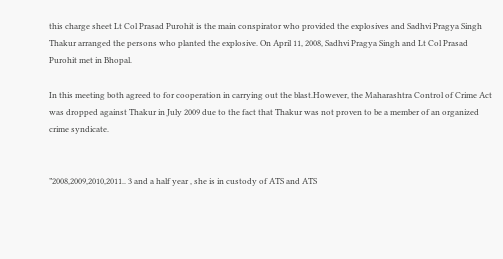this charge sheet Lt Col Prasad Purohit is the main conspirator who provided the explosives and Sadhvi Pragya Singh Thakur arranged the persons who planted the explosive. On April 11, 2008, Sadhvi Pragya Singh and Lt Col Prasad Purohit met in Bhopal.

In this meeting both agreed to for cooperation in carrying out the blast.However, the Maharashtra Control of Crime Act was dropped against Thakur in July 2009 due to the fact that Thakur was not proven to be a member of an organized crime syndicate.


”2008,2009,2010,2011.. 3 and a half year , she is in custody of ATS and ATS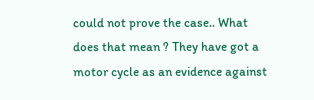could not prove the case.. What does that mean ? They have got a motor cycle as an evidence against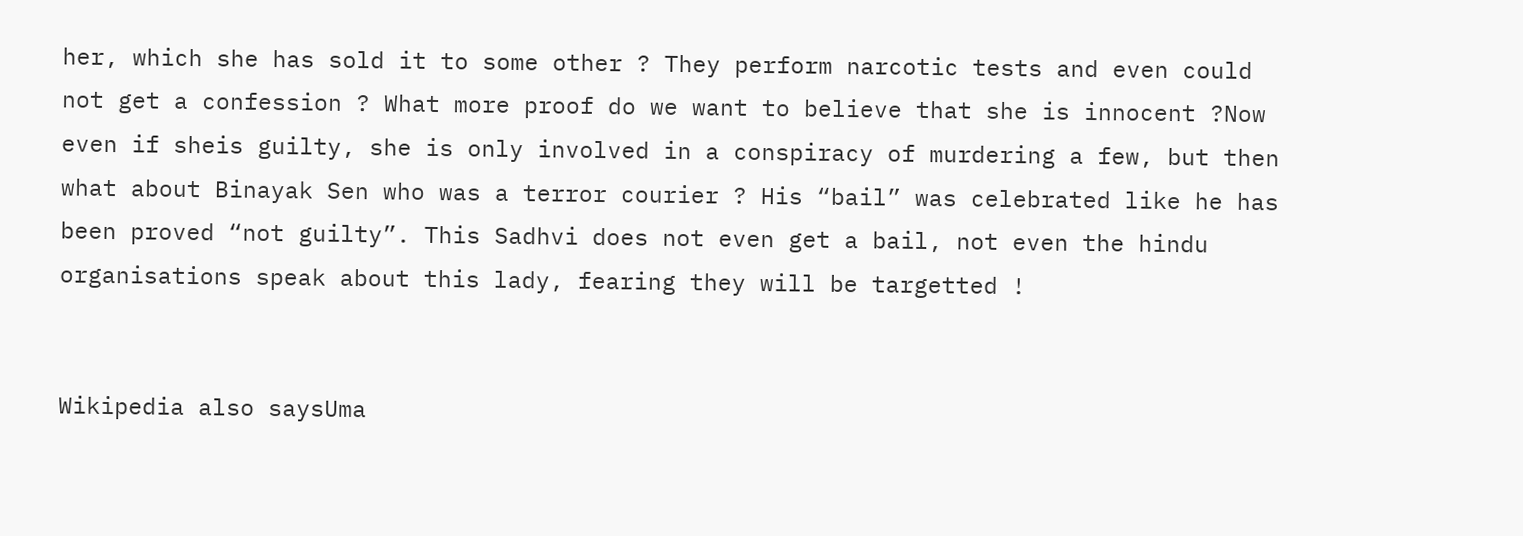her, which she has sold it to some other ? They perform narcotic tests and even could not get a confession ? What more proof do we want to believe that she is innocent ?Now even if sheis guilty, she is only involved in a conspiracy of murdering a few, but then what about Binayak Sen who was a terror courier ? His “bail” was celebrated like he has been proved “not guilty”. This Sadhvi does not even get a bail, not even the hindu organisations speak about this lady, fearing they will be targetted !


Wikipedia also saysUma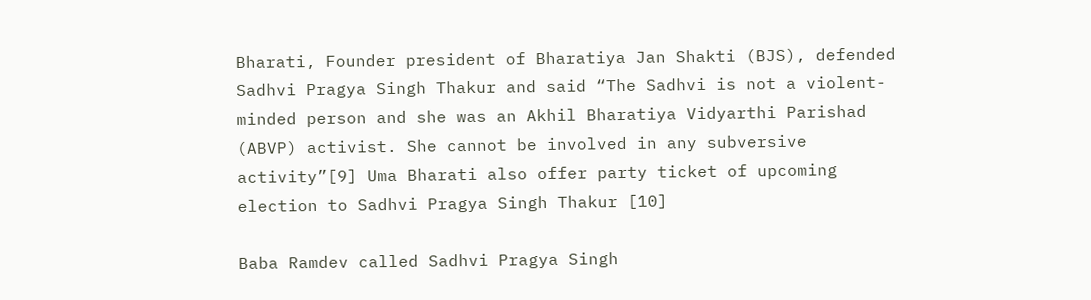Bharati, Founder president of Bharatiya Jan Shakti (BJS), defended Sadhvi Pragya Singh Thakur and said “The Sadhvi is not a violent-minded person and she was an Akhil Bharatiya Vidyarthi Parishad (ABVP) activist. She cannot be involved in any subversive activity”[9] Uma Bharati also offer party ticket of upcoming election to Sadhvi Pragya Singh Thakur [10]

Baba Ramdev called Sadhvi Pragya Singh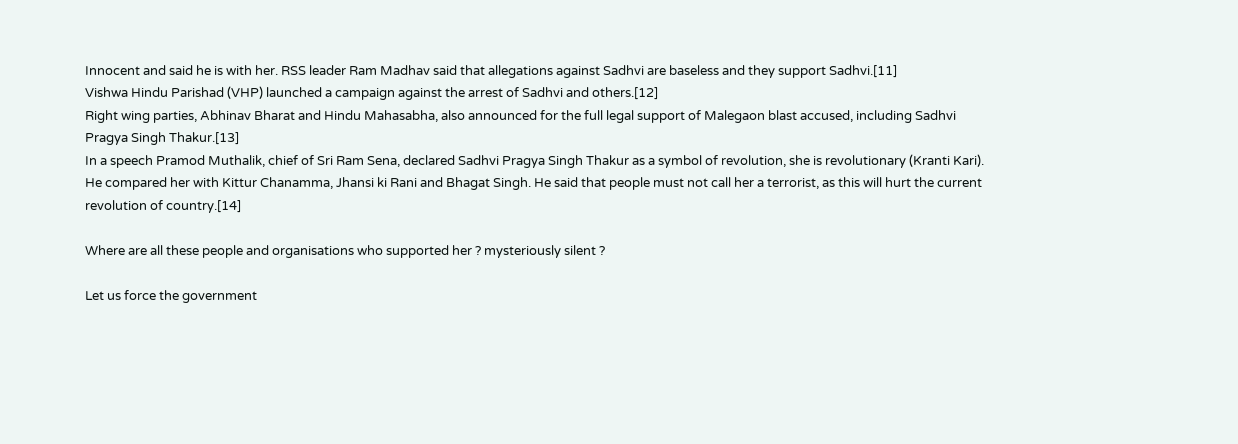Innocent and said he is with her. RSS leader Ram Madhav said that allegations against Sadhvi are baseless and they support Sadhvi.[11]
Vishwa Hindu Parishad (VHP) launched a campaign against the arrest of Sadhvi and others.[12]
Right wing parties, Abhinav Bharat and Hindu Mahasabha, also announced for the full legal support of Malegaon blast accused, including Sadhvi Pragya Singh Thakur.[13]
In a speech Pramod Muthalik, chief of Sri Ram Sena, declared Sadhvi Pragya Singh Thakur as a symbol of revolution, she is revolutionary (Kranti Kari). He compared her with Kittur Chanamma, Jhansi ki Rani and Bhagat Singh. He said that people must not call her a terrorist, as this will hurt the current revolution of country.[14]

Where are all these people and organisations who supported her ? mysteriously silent ?

Let us force the government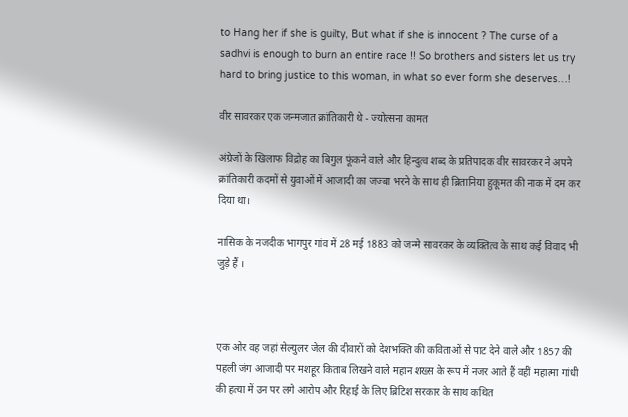to Hang her if she is guilty, But what if she is innocent ? The curse of a sadhvi is enough to burn an entire race !! So brothers and sisters let us try hard to bring justice to this woman, in what so ever form she deserves…!

वीर सावरकर एक जन्मजात क्रांतिकारी थे - ज्योत्सना कामत

अंग्रेजों के खिलाफ विद्रोह का बिगुल फूंकने वाले और हिन्दुत्व शब्द के प्रतिपादक वीर सावरकर ने अपने क्रांतिकारी कदमों से युवाओं में आजादी का जज्बा भरने के साथ ही ब्रितानिया हुकूमत की नाक में दम कर दिया था।

नासिक के नजदीक भागपुर गांव में 28 मई 1883 को जन्मे सावरकर के व्यक्तित्व के साथ कई विवाद भी जुड़े हैं ।



एक ओर वह जहां सेल्युलर जेल की दीवारों को देशभक्ति की कविताओं से पाट देने वाले और 1857 की पहली जंग आजादी पर मशहूर किताब लिखने वाले महान शख्स के रूप में नजर आते हैं वहीं महात्मा गांधी की हत्या में उन पर लगे आरोप और रिहाई के लिए ब्रिटिश सरकार के साथ कथित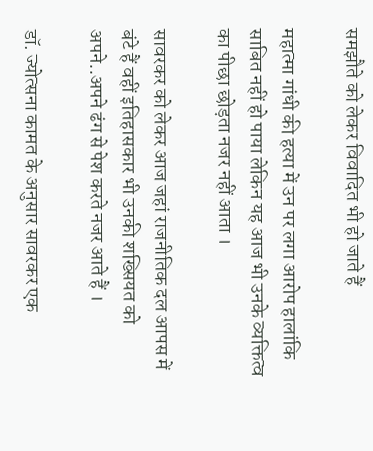समझौते को लेकर विवादित भी हो जाते हैं

महात्मा गांधी की हत्या में उन पर लगा आरोप हालांकि साबित नहीं हो पाया लेकिन यह आज भी उनके व्यक्तित्व का पीछा छोड़ता नजर नहीं आता ।

सावरकर को लेकर आज जहां राजनीतिक दल आपस में बंटे हैं वहीं इतिहासकार भी उनकी शख्सियत को अपने..अपने ढंग से पेश करते नजर आते हैं ।

डॉ. ज्योत्सना कामत के अनुसार सावरकर एक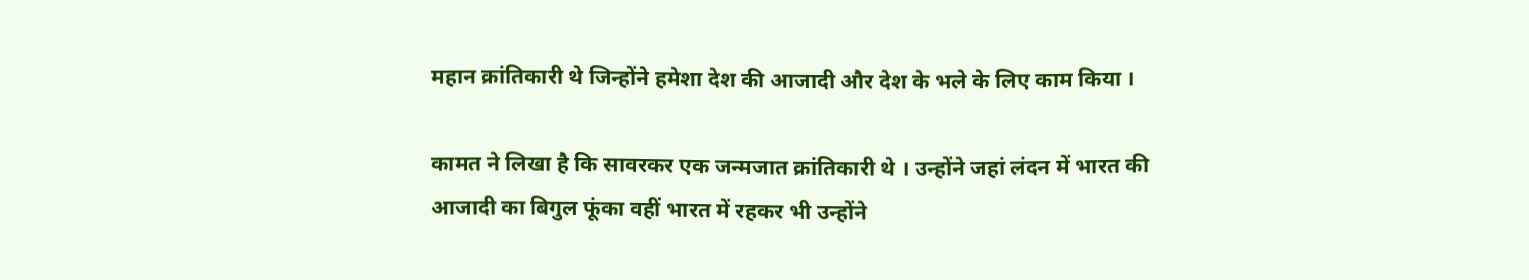महान क्रांतिकारी थे जिन्होंने हमेशा देश की आजादी और देश के भले के लिए काम किया ।

कामत ने लिखा है कि सावरकर एक जन्मजात क्रांतिकारी थे । उन्होंने जहां लंदन में भारत की आजादी का बिगुल फूंका वहीं भारत में रहकर भी उन्होंने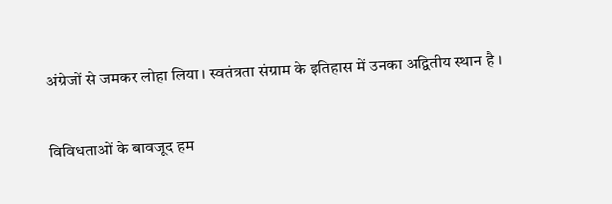अंग्रेजों से जमकर लोहा लिया । स्वतंत्रता संग्राम के इतिहास में उनका अद्वितीय स्थान है ।

विविधताओं के बावजूद हम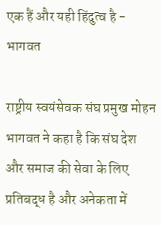एक हैं और यही हिंदुत्व है - भागवत

राष्ट्रीय स्वयंसेवक संघ प्रमुख मोहन भागवत ने कहा है कि संघ देश और समाज की सेवा के लिए प्रतिबद्ध है और अनेकता में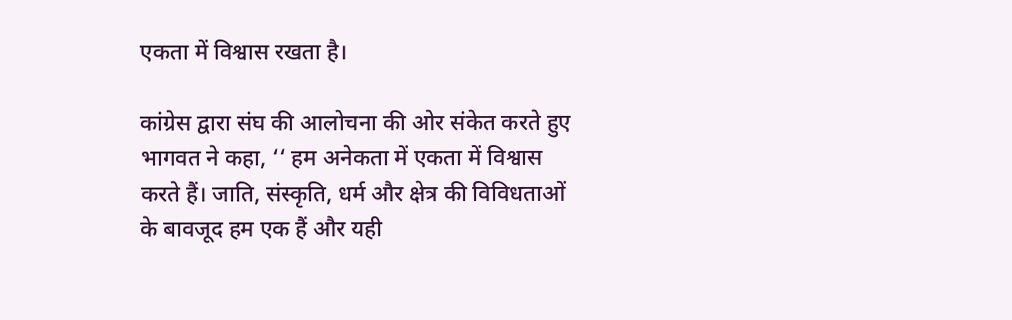एकता में विश्वास रखता है।

कांग्रेस द्वारा संघ की आलोचना की ओर संकेत करते हुए भागवत ने कहा, ‘‘ हम अनेकता में एकता में विश्वास करते हैं। जाति, संस्कृति, धर्म और क्षेत्र की विविधताओं के बावजूद हम एक हैं और यही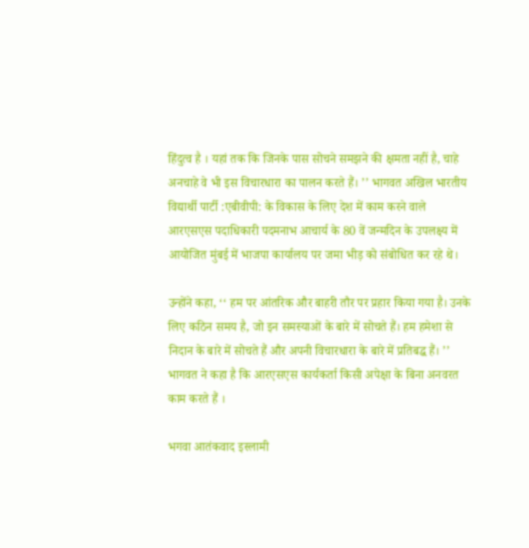हिंदुत्व है । यहां तक कि जिनके पास सोचने समझने की क्षमता नहीं है, चाहे अनचाहे वे भी इस विचारधारा का पालन करते हैं। ’’ भागवत अखिल भारतीय विद्यार्थी पार्टी :एबीवीपी: के विकास के लिए देश में काम करने वाले आरएसएस पदाधिकारी पदमनाभ आचार्य के 80 वें जन्मदिन के उपलक्ष्य में आयोजित मुंबई में भाजपा कार्यालय पर जमा भीड़ को संबोधित कर रहे थे।

उन्होंने कहा, ‘‘ हम पर आंतरिक और बाहरी तौर पर प्रहार किया गया है। उनके लिए कठिन समय है, जो इन समस्याओं के बारे में सोचते हैं। हम हमेशा से निदान के बारे में सोचते हैं और अपनी विचारधारा के बारे में प्रतिबद्ध हैं। ’’ भागवत ने कहा है कि आरएसएस कार्यकर्ता किसी अपेक्षा के बिना अनवरत काम करते हैं ।

भगवा आतंकवाद इस्लामी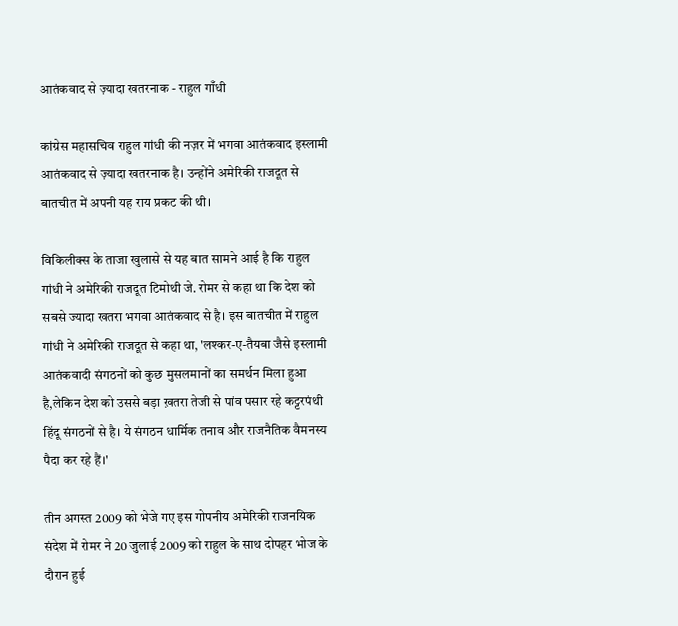आतंकवाद से ज़्यादा खतरनाक - राहुल गाँधी

कांग्रेस महासचिव राहुल गांधी की नज़र में भगवा आतंकवाद इस्लामी आतंकवाद से ज़्यादा खतरनाक है। उन्होंने अमेरिकी राजदूत से बातचीत में अपनी यह राय प्रकट की थी।

विकिलीक्स के ताजा खुलासे से यह बात सामने आई है कि राहुल गांधी ने अमेरिकी राजदूत टिमोथी जे. रोमर से कहा था कि देश को सबसे ज्यादा खतरा भगवा आतंकवाद से है। इस बातचीत में राहुल गांधी ने अमेरिकी राजदूत से कहा था, 'लश्कर-ए-तैयबा जैसे इस्लामी आतंकवादी संगठनों को कुछ मुसलमानों का समर्थन मिला हुआ है,लेकिन देश को उससे बड़ा ख़तरा तेजी से पांव पसार रहे कट्टरपंथी हिंदू संगठनों से है। ये संगठन धार्मिक तनाव और राजनैतिक वैमनस्य पैदा कर रहे हैं।'

तीन अगस्त 2009 को भेजे गए इस गोपनीय अमेरिकी राजनयिक संदेश में रोमर ने 20 जुलाई 2009 को राहुल के साथ दोपहर भोज के दौरान हुई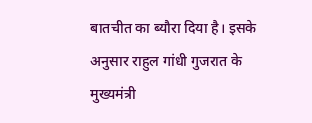बातचीत का ब्यौरा दिया है। इसके अनुसार राहुल गांधी गुजरात के मुख्यमंत्री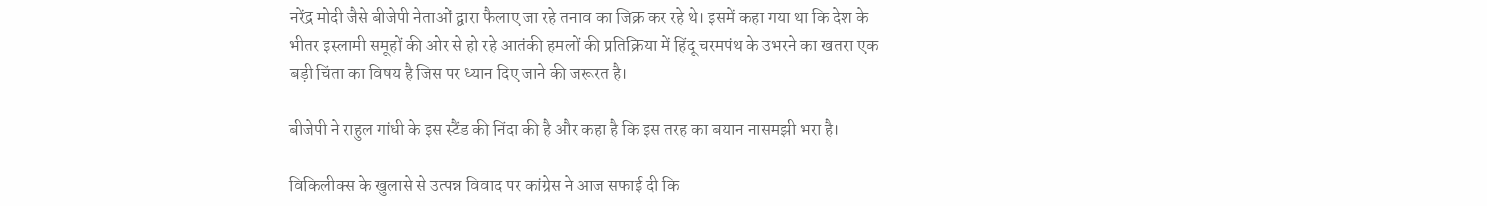नरेंद्र मोदी जैसे बीजेपी नेताओं द्वारा फैलाए जा रहे तनाव का जिक्र कर रहे थे। इसमें कहा गया था कि देश के भीतर इस्लामी समूहों की ओर से हो रहे आतंकी हमलों की प्रतिक्रिया में हिंदू चरमपंथ के उभरने का खतरा एक बड़ी चिंता का विषय है जिस पर ध्यान दिए जाने की जरूरत है।

बीजेपी ने राहुल गांधी के इस स्टैंड की निंदा की है और कहा है कि इस तरह का बयान नासमझी भरा है।

विकिलीक्स के खुलासे से उत्पन्न विवाद पर कांग्रेस ने आज सफाई दी कि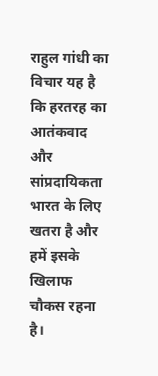राहुल गांधी का विचार यह है कि हरतरह का आतंकवाद और सांप्रदायिकता भारत के लिए खतरा है और हमें इसके खिलाफ चौकस रहना है।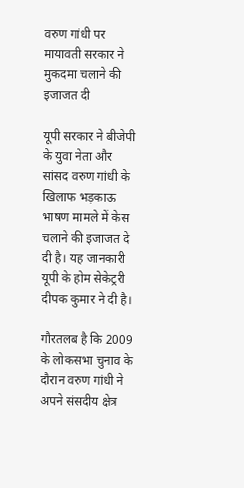वरुण गांधी पर मायावती सरकार ने मुकदमा चलाने की इजाजत दी

यूपी सरकार ने बीजेपी के युवा नेता और सांसद वरुण गांधी के खिलाफ भड़काऊ भाषण मामले में केस चलाने की इजाजत दे दी है। यह जानकारी यूपी के होम सेकेट्ररी दीपक कुमार ने दी है।

गौरतलब है कि 2009 के लोकसभा चुनाव के दौरान वरुण गांधी ने अपने संसदीय क्षेत्र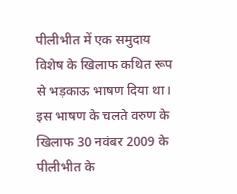पीलीभीत में एक समुदाय विशेष के खिलाफ कथित रूप से भड़काऊ भाषण दिया था। इस भाषण के चलते वरुण के खिलाफ 30 नवंबर 2009 के पीलीभीत के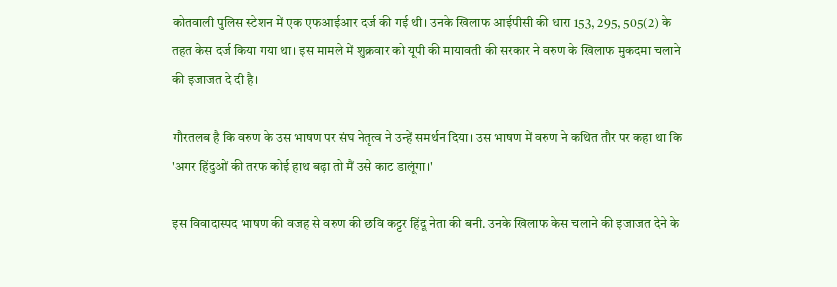कोतवाली पुलिस स्टेशन में एक एफआईआर दर्ज की गई थी। उनके खिलाफ आईपीसी की धारा 153, 295, 505(2) के तहत केस दर्ज किया गया था। इस मामले में शुक्रवार को यूपी की मायावती की सरकार ने वरुण के खिलाफ मुकदमा चलाने की इजाजत दे दी है।

गौरतलब है कि वरुण के उस भाषण पर संघ नेतृत्व ने उन्हें समर्थन दिया। उस भाषण में वरुण ने कथित तौर पर कहा था कि 'अगर हिंदुओं की तरफ कोई हाथ बढ़ा तो मैं उसे काट डालूंगा।'

इस विवादास्पद भाषण की वजह से वरुण की छवि कट्टर हिंदू नेता की बनी. उनके खिलाफ केस चलाने की इजाजत देने के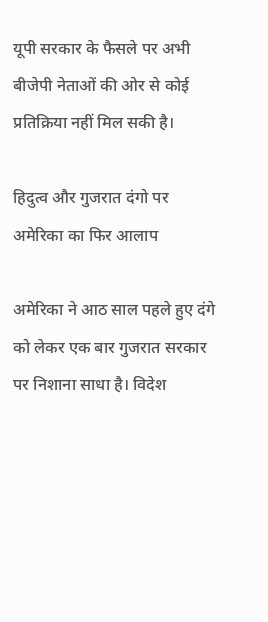यूपी सरकार के फैसले पर अभी बीजेपी नेताओं की ओर से कोई प्रतिक्रिया नहीं मिल सकी है।

हिदुत्व और गुजरात दंगो पर अमेरिका का फिर आलाप

अमेरिका ने आठ साल पहले हुए दंगे को लेकर एक बार गुजरात सरकार पर निशाना साधा है। विदेश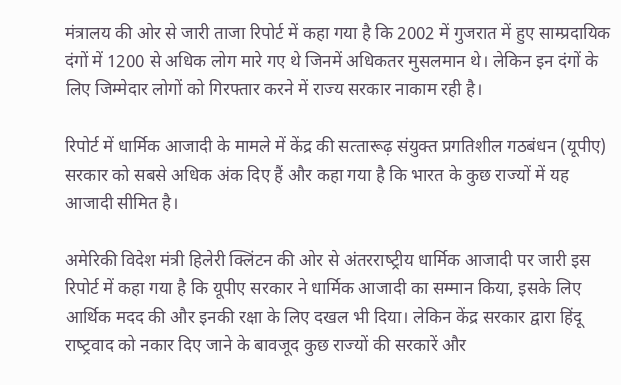मंत्रालय की ओर से जारी ताजा रिपोर्ट में कहा गया है कि 2002 में गुजरात में हुए साम्‍प्रदायिक दंगों में 1200 से अधिक लोग मारे गए थे जिनमें अधिकतर मुसलमान थे। लेकिन इन दंगों के लिए जिम्‍मेदार लोगों को गिरफ्तार करने में राज्‍य सरकार नाकाम रही है।

रिपोर्ट में धार्मिक आजादी के मामले में केंद्र की सत्‍तारूढ़ संयुक्‍त प्रगतिशील गठबंधन (यूपीए) सरकार को सबसे अधिक अंक दिए हैं और कहा गया है कि भारत के कुछ राज्‍यों में यह आजादी सीमित है।

अमेरिकी विदेश मंत्री हिलेरी क्लिंटन की ओर से अंतरराष्‍ट्रीय धार्मिक आजादी पर जारी इस रिपोर्ट में कहा गया है कि यूपीए सरकार ने धार्मिक आजादी का सम्‍मान किया, इसके लिए आर्थिक मदद की और इनकी रक्षा के लिए दखल भी दिया। लेकिन केंद्र सरकार द्वारा हिंदू राष्‍ट्रवाद को नकार दिए जाने के बावजूद कुछ राज्‍यों की सरकारें और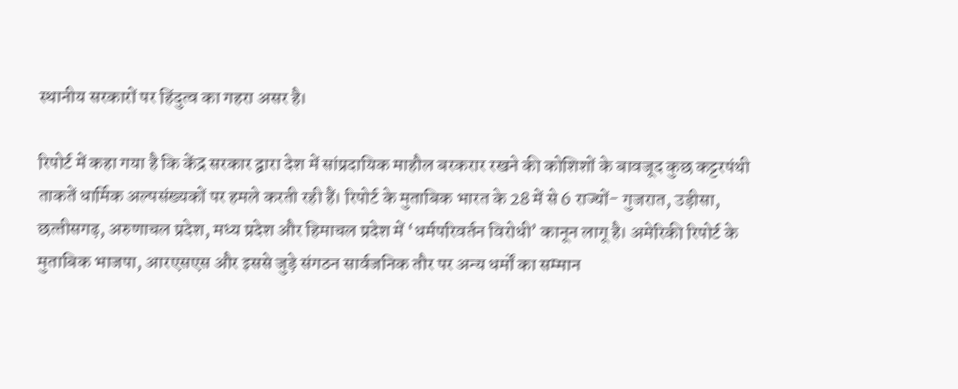स्‍थानीय सरकारों पर हिंदुत्‍व का गहरा असर है।

रिपोर्ट में कहा गया है कि केंद्र सरकार द्वारा देश में सांप्रदायिक माहौल बरकरार रखने की कोशिशों के बावजूद कुछ कट्टरपंथी ताकतें धार्मिक अल्‍पसंख्‍यकों पर हमले करती रही हैं। रिपोर्ट के मुताबिक भारत के 28 में से 6 राज्‍यों- गुजरात, उड़ीसा, छत्‍तीसगढ़, अरुणाचल प्रदेश, मध्‍य प्रदेश और हिमाचल प्रदेश में ‘धर्मपरिवर्तन विरोधी’ कानून लागू है। अमेरिकी रिपोर्ट के मुताबिक भाजपा, आरएसएस और इससे जुड़े संगठन सार्वजनिक तौर पर अन्‍य धर्मों का सम्‍मान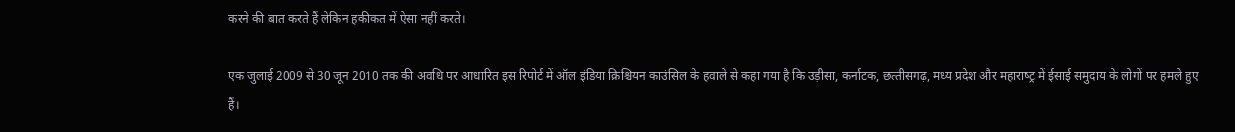करने की बात करते हैं लेकिन हकीकत में ऐसा नहीं करते।

एक जुलाई 2009 से 30 जून 2010 तक की अवधि पर आधारित इस रिपोर्ट में ऑल इंडिया क्रिश्चियन काउंसिल के हवाले से कहा गया है कि उड़ीसा, कर्नाटक, छत्‍तीसगढ़, मध्‍य प्रदेश और महाराष्‍ट्र में ईसाई समुदाय के लोगों पर हमले हुए हैं।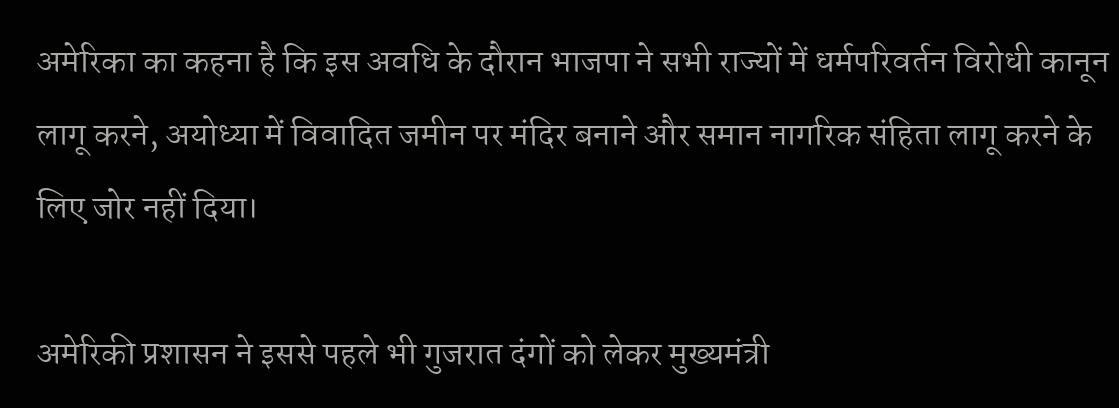अमेरिका का कहना है कि इस अवधि के दौरान भाजपा ने सभी राज्‍यों में धर्मपरिवर्तन विरोधी कानून लागू करने, अयोध्‍या में विवादित जमीन पर मंदिर बनाने और समान नागरिक संहिता लागू करने के लिए जोर नहीं दिया।

अमेरिकी प्रशासन ने इससे पहले भी गुजरात दंगों को लेकर मुख्यमंत्री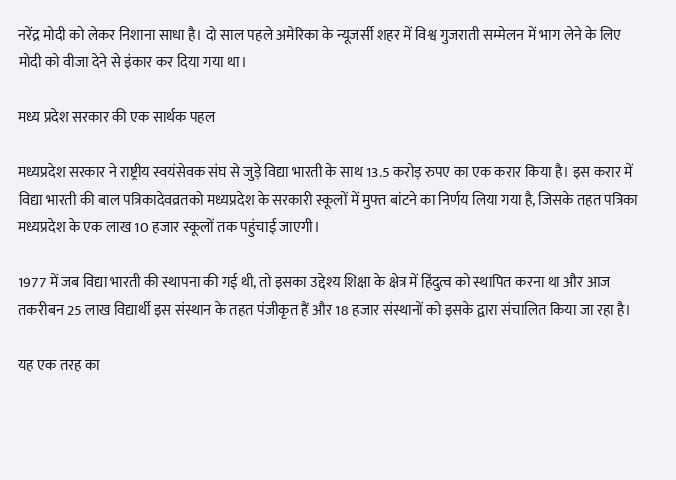नरेंद्र मोदी को लेकर निशाना साधा है। दो साल पहले अमेरिका के न्यूजर्सी शहर में विश्व गुजराती सम्मेलन में भाग लेने के लिए मोदी को वीजा देने से इंकार कर दिया गया था।

मध्य प्रदेश सरकार की एक सार्थक पहल

मध्यप्रदेश सरकार ने राष्ट्रीय स्वयंसेवक संघ से जुड़े विद्या भारती के साथ 13.5 करोड़ रुपए का एक करार किया है। इस करार में विद्या भारती की बाल पत्रिकादेवव्रतको मध्यप्रदेश के सरकारी स्कूलों में मुफ्त बांटने का निर्णय लिया गया है, जिसके तहत पत्रिका मध्यप्रदेश के एक लाख 10 हजार स्कूलों तक पहुंचाई जाएगी।

1977 में जब विद्या भारती की स्थापना की गई थी, तो इसका उद्देश्य शिक्षा के क्षेत्र में हिंदुत्व को स्थापित करना था और आज तकरीबन 25 लाख विद्यार्थी इस संस्थान के तहत पंजीकृत हैं और 18 हजार संस्थानों को इसके द्वारा संचालित किया जा रहा है।

यह एक तरह का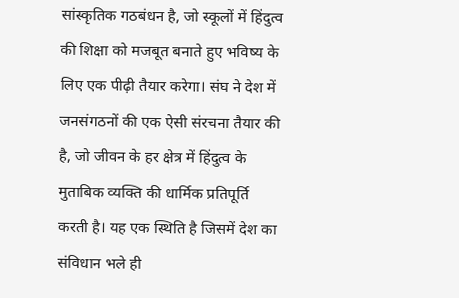सांस्कृतिक गठबंधन है, जो स्कूलों में हिंदुत्व की शिक्षा को मजबूत बनाते हुए भविष्य के लिए एक पीढ़ी तैयार करेगा। संघ ने देश में जनसंगठनों की एक ऐसी संरचना तैयार की है, जो जीवन के हर क्षेत्र में हिंदुत्व के मुताबिक व्यक्ति की धार्मिक प्रतिपूर्ति करती है। यह एक स्थिति है जिसमें देश का संविधान भले ही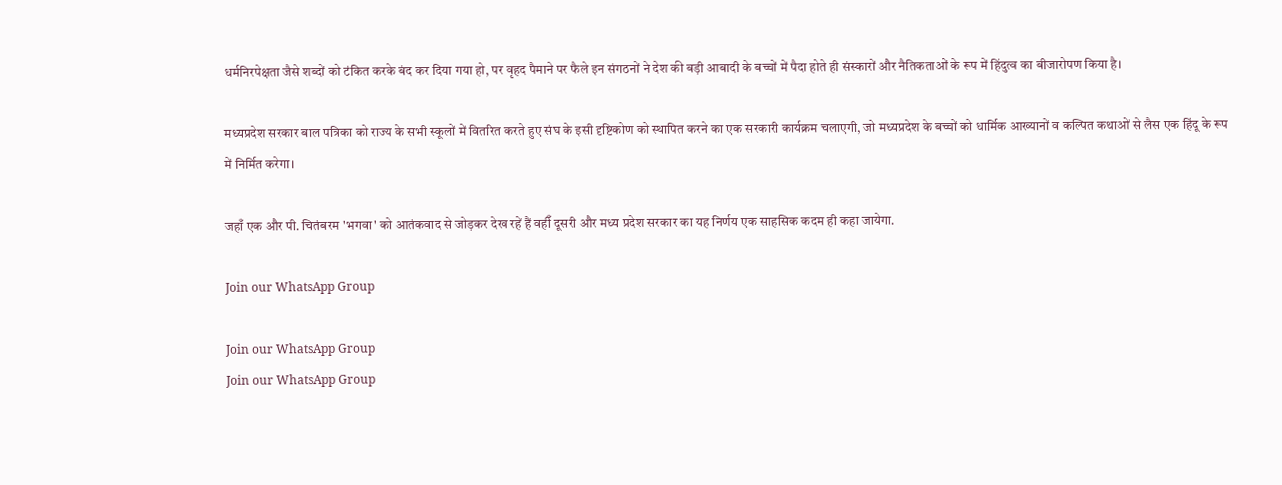धर्मनिरपेक्षता जैसे शब्दों को टंकित करके बंद कर दिया गया हो, पर वृहद पैमाने पर फैले इन संगठनों ने देश की बड़ी आबादी के बच्चों में पैदा होते ही संस्कारों और नैतिकताओं के रूप में हिंदुत्व का बीजारोपण किया है।

मध्यप्रदेश सरकार बाल पत्रिका को राज्य के सभी स्कूलों में वितरित करते हुए संघ के इसी दृष्टिकोण को स्थापित करने का एक सरकारी कार्यक्रम चलाएगी, जो मध्यप्रदेश के बच्चों को धार्मिक आख्यानों व कल्पित कथाओं से लैस एक हिंदू के रूप में निर्मित करेगा।

जहाँ एक और पी. चितंबरम 'भगवा' को आतंकवाद से जोड़कर देख रहें हैं वहीँ दूसरी और मध्य प्रदेश सरकार का यह निर्णय एक साहसिक कदम ही कहा जायेगा.

Join our WhatsApp Group

Join our WhatsApp Group
Join our WhatsApp Group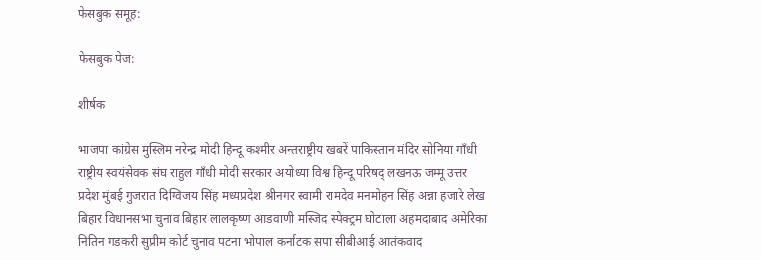फेसबुक समूह:

फेसबुक पेज:

शीर्षक

भाजपा कांग्रेस मुस्लिम नरेन्द्र मोदी हिन्दू कश्मीर अन्तराष्ट्रीय खबरें पाकिस्तान मंदिर सोनिया गाँधी राष्ट्रीय स्वयंसेवक संघ राहुल गाँधी मोदी सरकार अयोध्या विश्व हिन्दू परिषद् लखनऊ जम्मू उत्तर प्रदेश मुंबई गुजरात दिग्विजय सिंह मध्यप्रदेश श्रीनगर स्वामी रामदेव मनमोहन सिंह अन्ना हजारे लेख बिहार विधानसभा चुनाव बिहार लालकृष्ण आडवाणी मस्जिद स्पेक्ट्रम घोटाला अहमदाबाद अमेरिका नितिन गडकरी सुप्रीम कोर्ट चुनाव पटना भोपाल कर्नाटक सपा सीबीआई आतंकवाद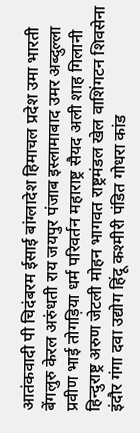आतंकवादी पी चिदंबरम ईसाई बांग्लादेश हिमाचल प्रदेश उमा भारती बेंगलुरु केरल अरुंधती राय जयपुर पंजाब इस्लामाबाद उमर अब्दुल्ला प्रवीण भाई तोगड़िया धर्म परिवर्तन महाराष्ट्र सैयद अली शाह गिलानी हिन्दुराष्ट्र अरुण जेटली मोहन भागवत राष्ट्रमंडल खेल वाशिंगटन शिवसेना इंदौर गंगा दवा उद्योग हिंदू कश्मीरी पंडित गोधरा कांड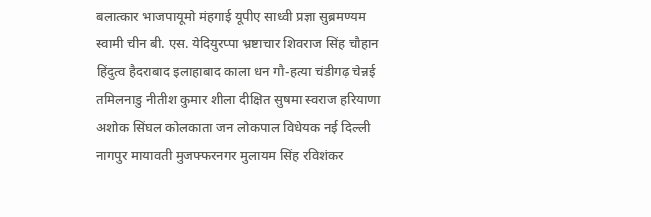बलात्कार भाजपायूमो मंहगाई यूपीए साध्वी प्रज्ञा सुब्रमण्यम स्वामी चीन बी. एस. येदियुरप्पा भ्रष्टाचार शिवराज सिंह चौहान हिंदुत्व हैदराबाद इलाहाबाद काला धन गौ-हत्या चंडीगढ़ चेन्नई तमिलनाडु नीतीश कुमार शीला दीक्षित सुषमा स्वराज हरियाणा अशोक सिंघल कोलकाता जन लोकपाल विधेयक नई दिल्ली नागपुर मायावती मुजफ्फरनगर मुलायम सिंह रविशंकर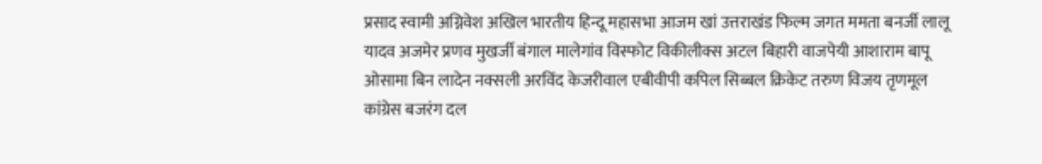प्रसाद स्वामी अग्निवेश अखिल भारतीय हिन्दू महासभा आजम खां उत्तराखंड फिल्म जगत ममता बनर्जी लालू यादव अजमेर प्रणव मुखर्जी बंगाल मालेगांव विस्फोट विकीलीक्स अटल बिहारी वाजपेयी आशाराम बापू ओसामा बिन लादेन नक्सली अरविंद केजरीवाल एबीवीपी कपिल सिब्बल क्रिकेट तरुण विजय तृणमूल कांग्रेस बजरंग दल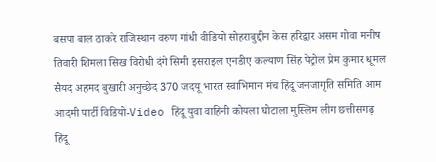बसपा बाल ठाकरे राजिस्थान वरुण गांधी वीडियो सोहराबुद्दीन केस हरिद्वार असम गोवा मनीष तिवारी शिमला सिख विरोधी दंगे सिमी इसराइल एनडीए कल्याण सिंह पेट्रोल प्रेम कुमार धूमल सैयद अहमद बुखारी अनुच्छेद 370 जदयू भारत स्वाभिमान मंच हिंदू जनजागृति समिति आम आदमी पार्टी विडियो-Video हिंदू युवा वाहिनी कोयला घोटाला मुस्लिम लीग छत्तीसगढ़ हिंदू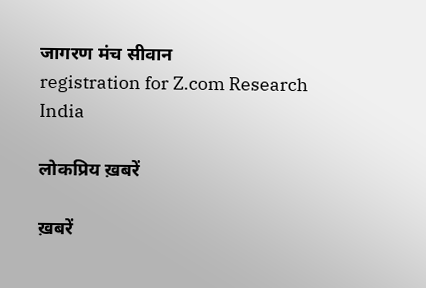जागरण मंच सीवान
registration for Z.com Research India

लोकप्रिय ख़बरें

ख़बरें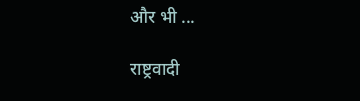और भी ...

राष्ट्रवादी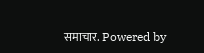समाचार. Powered by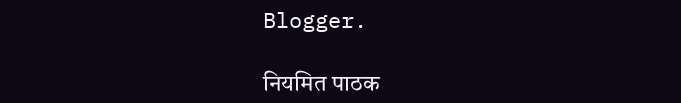Blogger.

नियमित पाठक